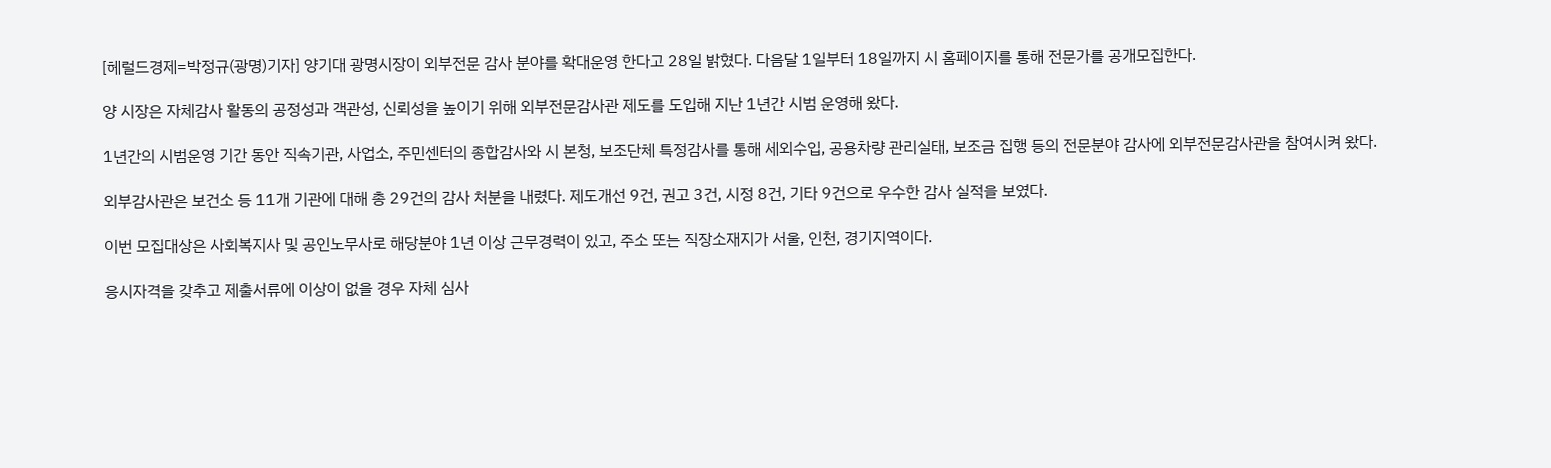[헤럴드경제=박정규(광명)기자] 양기대 광명시장이 외부전문 감사 분야를 확대운영 한다고 28일 밝혔다. 다음달 1일부터 18일까지 시 홈페이지를 통해 전문가를 공개모집한다.

양 시장은 자체감사 활동의 공정성과 객관성, 신뢰성을 높이기 위해 외부전문감사관 제도를 도입해 지난 1년간 시범 운영해 왔다.

1년간의 시범운영 기간 동안 직속기관, 사업소, 주민센터의 종합감사와 시 본청, 보조단체 특정감사를 통해 세외수입, 공용차량 관리실태, 보조금 집행 등의 전문분야 감사에 외부전문감사관을 참여시켜 왔다.

외부감사관은 보건소 등 11개 기관에 대해 총 29건의 감사 처분을 내렸다. 제도개선 9건, 권고 3건, 시정 8건, 기타 9건으로 우수한 감사 실적을 보였다.

이번 모집대상은 사회복지사 및 공인노무사로 해당분야 1년 이상 근무경력이 있고, 주소 또는 직장소재지가 서울, 인천, 경기지역이다.

응시자격을 갖추고 제출서류에 이상이 없을 경우 자체 심사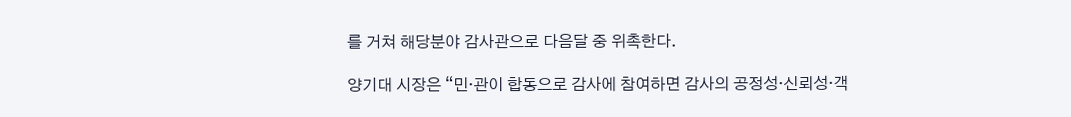를 거쳐 해당분야 감사관으로 다음달 중 위촉한다.

양기대 시장은 “민·관이 합동으로 감사에 참여하면 감사의 공정성·신뢰성·객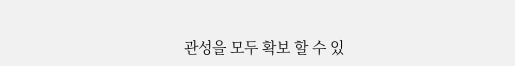관성을 모두 확보 할 수 있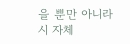을 뿐만 아니라 시 자체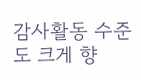감사활동 수준도 크게 향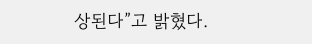상된다”고 밝혔다.